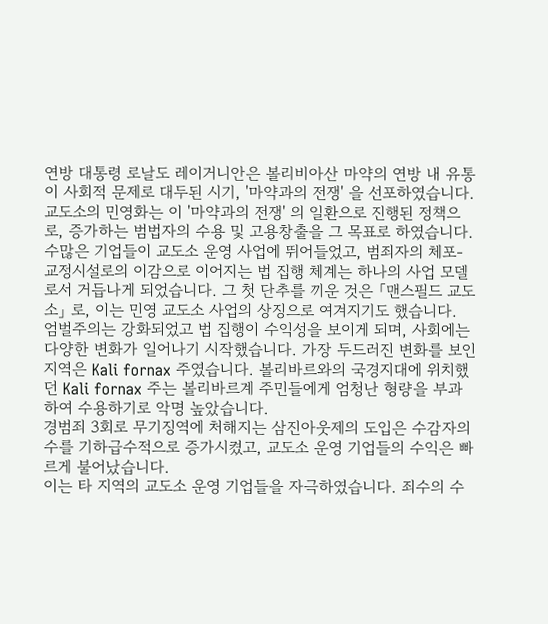연방 대통령 로날도 레이거니안은 볼리비아산 마약의 연방 내 유통이 사회적 문제로 대두된 시기, '마약과의 전쟁' 을 선포하였습니다. 교도소의 민영화는 이 '마약과의 전쟁' 의 일환으로 진행된 정책으로, 증가하는 범법자의 수용 및 고용창출을 그 목표로 하였습니다.
수많은 기업들이 교도소 운영 사업에 뛰어들었고, 범죄자의 체포-교정시설로의 이감으로 이어지는 법 집행 체계는 하나의 사업 모델로서 거듭나게 되었습니다. 그 첫 단추를 끼운 것은 「맨스필드 교도소」 로, 이는 민영 교도소 사업의 상징으로 여겨지기도 했습니다.
엄벌주의는 강화되었고 법 집행이 수익성을 보이게 되며, 사회에는 다양한 변화가 일어나기 시작했습니다. 가장 두드러진 변화를 보인 지역은 Kali fornax 주였습니다. 볼리바르와의 국경지대에 위치했던 Kali fornax 주는 볼리바르계 주민들에게 엄청난 형량을 부과하여 수용하기로 악명 높았습니다.
경범죄 3회로 무기징역에 처해지는 삼진아웃제의 도입은 수감자의 수를 기하급수적으로 증가시켰고, 교도소 운영 기업들의 수익은 빠르게 불어났습니다.
이는 타 지역의 교도소 운영 기업들을 자극하였습니다. 죄수의 수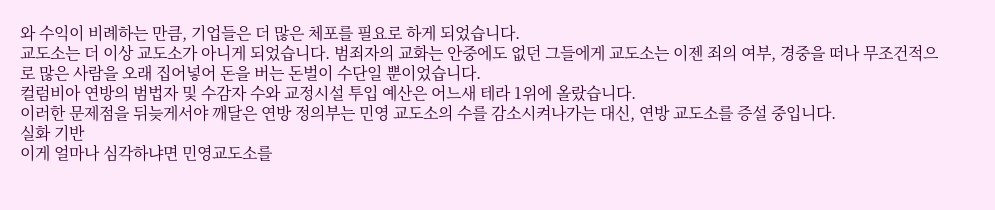와 수익이 비례하는 만큼, 기업들은 더 많은 체포를 필요로 하게 되었습니다.
교도소는 더 이상 교도소가 아니게 되었습니다. 범죄자의 교화는 안중에도 없던 그들에게 교도소는 이젠 죄의 여부, 경중을 떠나 무조건적으로 많은 사람을 오래 집어넣어 돈을 버는 돈벌이 수단일 뿐이었습니다.
컬럼비아 연방의 범법자 및 수감자 수와 교정시설 투입 예산은 어느새 테라 1위에 올랐습니다.
이러한 문제점을 뒤늦게서야 깨달은 연방 정의부는 민영 교도소의 수를 감소시켜나가는 대신, 연방 교도소를 증설 중입니다.
실화 기반
이게 얼마나 심각하냐면 민영교도소를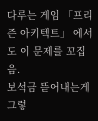다루는 게임 「프리즌 아키텍트」 에서도 이 문제를 꼬집음.
보석금 뜯어내는게 그렇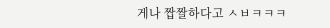게나 짭짤하다고 ㅅㅂㅋㅋㅋ